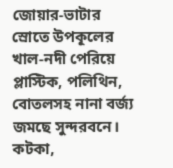জোয়ার-ভাটার স্রোতে উপকূলের খাল-নদী পেরিয়ে প্লাস্টিক, পলিথিন, বোতলসহ নানা বর্জ্য জমছে সুন্দরবনে। কটকা,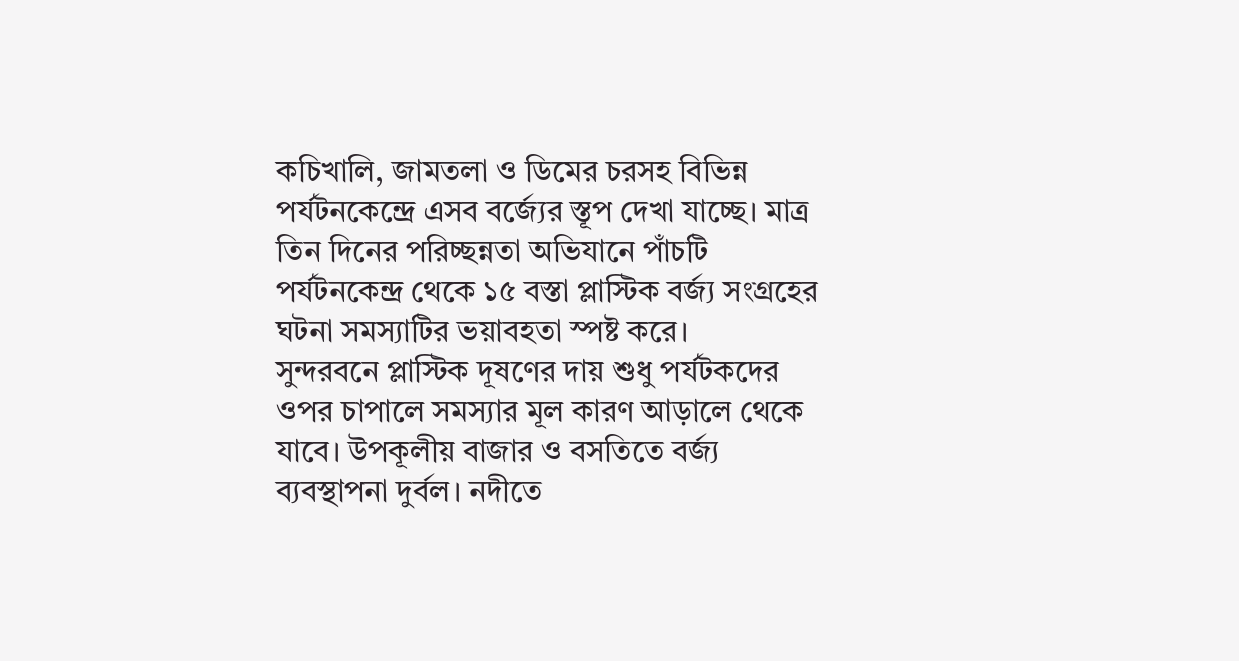কচিখালি, জামতলা ও ডিমের চরসহ বিভিন্ন পর্যটনকেন্দ্রে এসব বর্জ্যের স্তূপ দেখা যাচ্ছে। মাত্র তিন দিনের পরিচ্ছন্নতা অভিযানে পাঁচটি পর্যটনকেন্দ্র থেকে ১৫ বস্তা প্লাস্টিক বর্জ্য সংগ্রহের ঘটনা সমস্যাটির ভয়াবহতা স্পষ্ট করে।
সুন্দরবনে প্লাস্টিক দূষণের দায় শুধু পর্যটকদের ওপর চাপালে সমস্যার মূল কারণ আড়ালে থেকে যাবে। উপকূলীয় বাজার ও বসতিতে বর্জ্য ব্যবস্থাপনা দুর্বল। নদীতে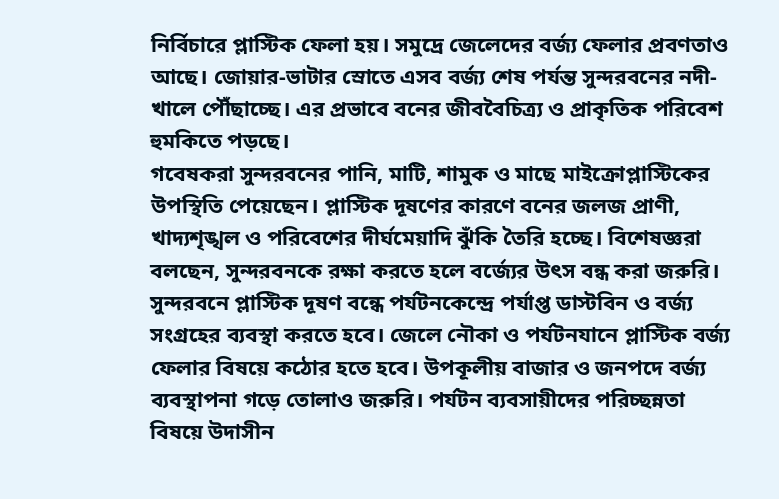নির্বিচারে প্লাস্টিক ফেলা হয়। সমুদ্রে জেলেদের বর্জ্য ফেলার প্রবণতাও আছে। জোয়ার-ভাটার স্রোতে এসব বর্জ্য শেষ পর্যন্ত সুন্দরবনের নদী-খালে পৌঁছাচ্ছে। এর প্রভাবে বনের জীববৈচিত্র্য ও প্রাকৃতিক পরিবেশ হুমকিতে পড়ছে।
গবেষকরা সুন্দরবনের পানি, মাটি, শামুক ও মাছে মাইক্রোপ্লাস্টিকের উপস্থিতি পেয়েছেন। প্লাস্টিক দূষণের কারণে বনের জলজ প্রাণী, খাদ্যশৃঙ্খল ও পরিবেশের দীর্ঘমেয়াদি ঝুঁকি তৈরি হচ্ছে। বিশেষজ্ঞরা বলছেন, সুন্দরবনকে রক্ষা করতে হলে বর্জ্যের উৎস বন্ধ করা জরুরি।
সুন্দরবনে প্লাস্টিক দূষণ বন্ধে পর্যটনকেন্দ্রে পর্যাপ্ত ডাস্টবিন ও বর্জ্য সংগ্রহের ব্যবস্থা করতে হবে। জেলে নৌকা ও পর্যটনযানে প্লাস্টিক বর্জ্য ফেলার বিষয়ে কঠোর হতে হবে। উপকূলীয় বাজার ও জনপদে বর্জ্য ব্যবস্থাপনা গড়ে তোলাও জরুরি। পর্যটন ব্যবসায়ীদের পরিচ্ছন্নতা বিষয়ে উদাসীন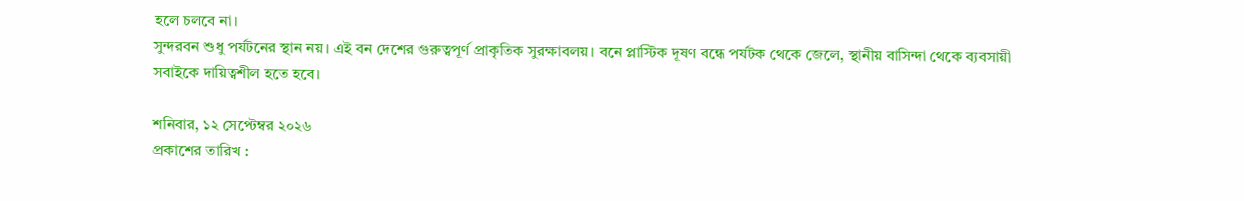হলে চলবে না।
সুন্দরবন শুধু পর্যটনের স্থান নয়। এই বন দেশের গুরুত্বপূর্ণ প্রাকৃতিক সুরক্ষাবলয়। বনে প্লাস্টিক দূষণ বন্ধে পর্যটক থেকে জেলে, স্থানীয় বাসিন্দা থেকে ব্যবসায়ী সবাইকে দায়িত্বশীল হতে হবে।

শনিবার, ১২ সেপ্টেম্বর ২০২৬
প্রকাশের তারিখ :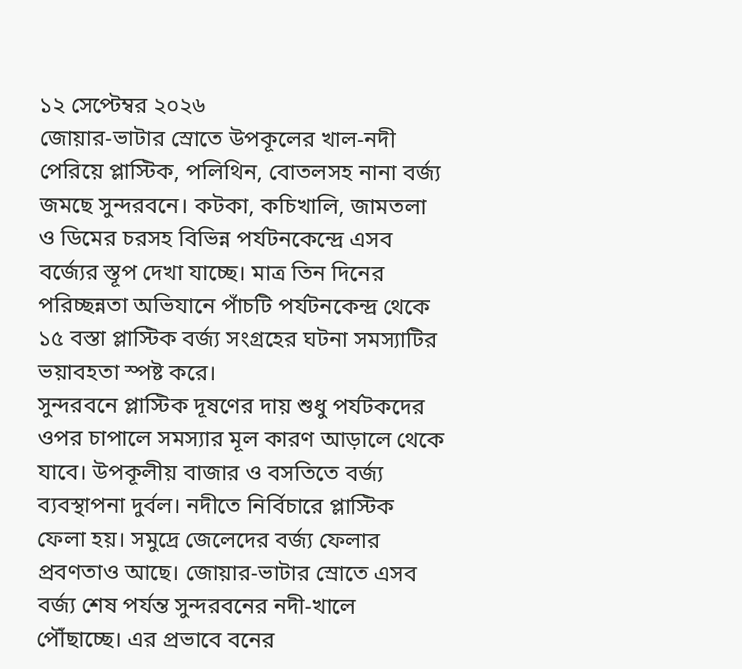১২ সেপ্টেম্বর ২০২৬
জোয়ার-ভাটার স্রোতে উপকূলের খাল-নদী পেরিয়ে প্লাস্টিক, পলিথিন, বোতলসহ নানা বর্জ্য জমছে সুন্দরবনে। কটকা, কচিখালি, জামতলা ও ডিমের চরসহ বিভিন্ন পর্যটনকেন্দ্রে এসব বর্জ্যের স্তূপ দেখা যাচ্ছে। মাত্র তিন দিনের পরিচ্ছন্নতা অভিযানে পাঁচটি পর্যটনকেন্দ্র থেকে ১৫ বস্তা প্লাস্টিক বর্জ্য সংগ্রহের ঘটনা সমস্যাটির ভয়াবহতা স্পষ্ট করে।
সুন্দরবনে প্লাস্টিক দূষণের দায় শুধু পর্যটকদের ওপর চাপালে সমস্যার মূল কারণ আড়ালে থেকে যাবে। উপকূলীয় বাজার ও বসতিতে বর্জ্য ব্যবস্থাপনা দুর্বল। নদীতে নির্বিচারে প্লাস্টিক ফেলা হয়। সমুদ্রে জেলেদের বর্জ্য ফেলার প্রবণতাও আছে। জোয়ার-ভাটার স্রোতে এসব বর্জ্য শেষ পর্যন্ত সুন্দরবনের নদী-খালে পৌঁছাচ্ছে। এর প্রভাবে বনের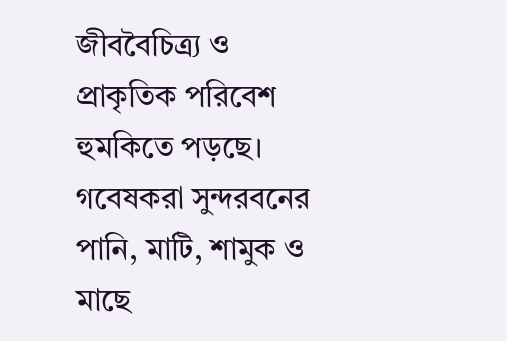জীববৈচিত্র্য ও প্রাকৃতিক পরিবেশ হুমকিতে পড়ছে।
গবেষকরা সুন্দরবনের পানি, মাটি, শামুক ও মাছে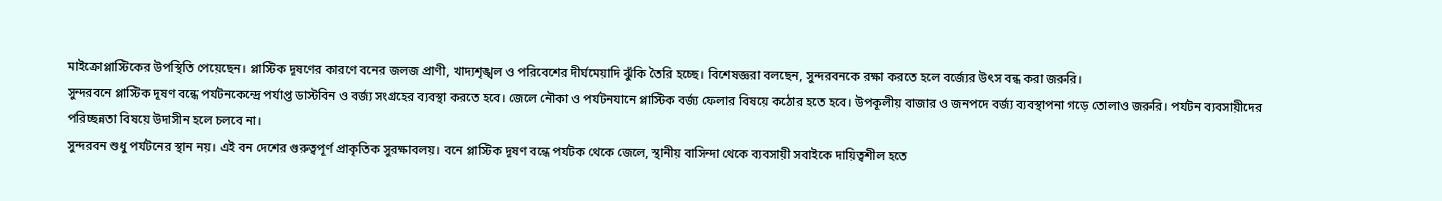মাইক্রোপ্লাস্টিকের উপস্থিতি পেয়েছেন। প্লাস্টিক দূষণের কারণে বনের জলজ প্রাণী, খাদ্যশৃঙ্খল ও পরিবেশের দীর্ঘমেয়াদি ঝুঁকি তৈরি হচ্ছে। বিশেষজ্ঞরা বলছেন, সুন্দরবনকে রক্ষা করতে হলে বর্জ্যের উৎস বন্ধ করা জরুরি।
সুন্দরবনে প্লাস্টিক দূষণ বন্ধে পর্যটনকেন্দ্রে পর্যাপ্ত ডাস্টবিন ও বর্জ্য সংগ্রহের ব্যবস্থা করতে হবে। জেলে নৌকা ও পর্যটনযানে প্লাস্টিক বর্জ্য ফেলার বিষয়ে কঠোর হতে হবে। উপকূলীয় বাজার ও জনপদে বর্জ্য ব্যবস্থাপনা গড়ে তোলাও জরুরি। পর্যটন ব্যবসায়ীদের পরিচ্ছন্নতা বিষয়ে উদাসীন হলে চলবে না।
সুন্দরবন শুধু পর্যটনের স্থান নয়। এই বন দেশের গুরুত্বপূর্ণ প্রাকৃতিক সুরক্ষাবলয়। বনে প্লাস্টিক দূষণ বন্ধে পর্যটক থেকে জেলে, স্থানীয় বাসিন্দা থেকে ব্যবসায়ী সবাইকে দায়িত্বশীল হতে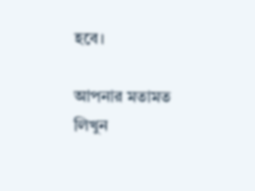হবে।

আপনার মতামত লিখুন